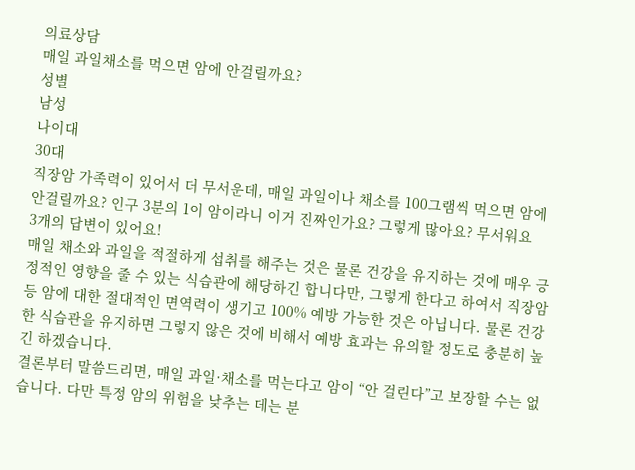의료상담
매일 과일채소를 먹으면 암에 안걸릴까요?
성별
남성
나이대
30대
직장암 가족력이 있어서 더 무서운데, 매일 과일이나 채소를 100그램씩 먹으면 암에 안걸릴까요? 인구 3분의 1이 암이라니 이거 진짜인가요? 그렇게 많아요? 무서워요
3개의 답변이 있어요!
매일 채소와 과일을 적절하게 섭취를 해주는 것은 물론 건강을 유지하는 것에 매우 긍정적인 영향을 줄 수 있는 식습관에 해당하긴 합니다만, 그렇게 한다고 하여서 직장암 등 암에 대한 절대적인 면역력이 생기고 100% 예방 가능한 것은 아닙니다. 물론 건강한 식습관을 유지하면 그렇지 않은 것에 비해서 예방 효과는 유의할 정도로 충분히 높긴 하겠습니다.
결론부터 말씀드리면, 매일 과일·채소를 먹는다고 암이 “안 걸린다”고 보장할 수는 없습니다. 다만 특정 암의 위험을 낮추는 데는 분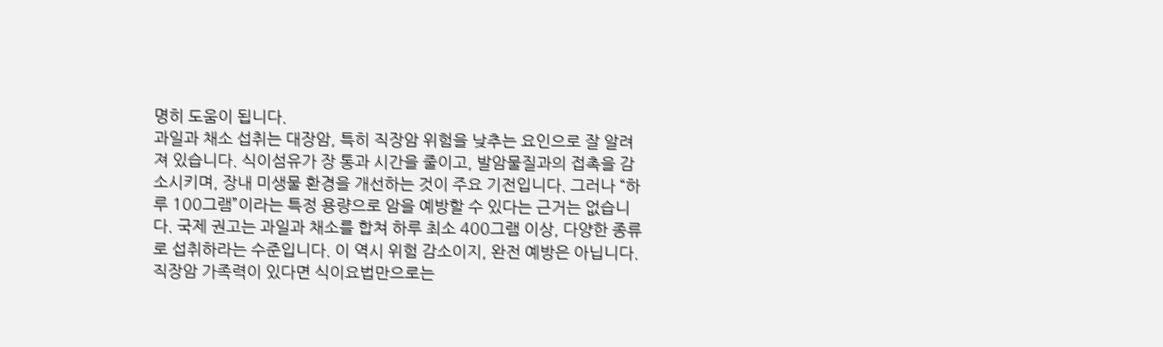명히 도움이 됩니다.
과일과 채소 섭취는 대장암, 특히 직장암 위험을 낮추는 요인으로 잘 알려져 있습니다. 식이섬유가 장 통과 시간을 줄이고, 발암물질과의 접촉을 감소시키며, 장내 미생물 환경을 개선하는 것이 주요 기전입니다. 그러나 “하루 100그램”이라는 특정 용량으로 암을 예방할 수 있다는 근거는 없습니다. 국제 권고는 과일과 채소를 합쳐 하루 최소 400그램 이상, 다양한 종류로 섭취하라는 수준입니다. 이 역시 위험 감소이지, 완전 예방은 아닙니다.
직장암 가족력이 있다면 식이요법만으로는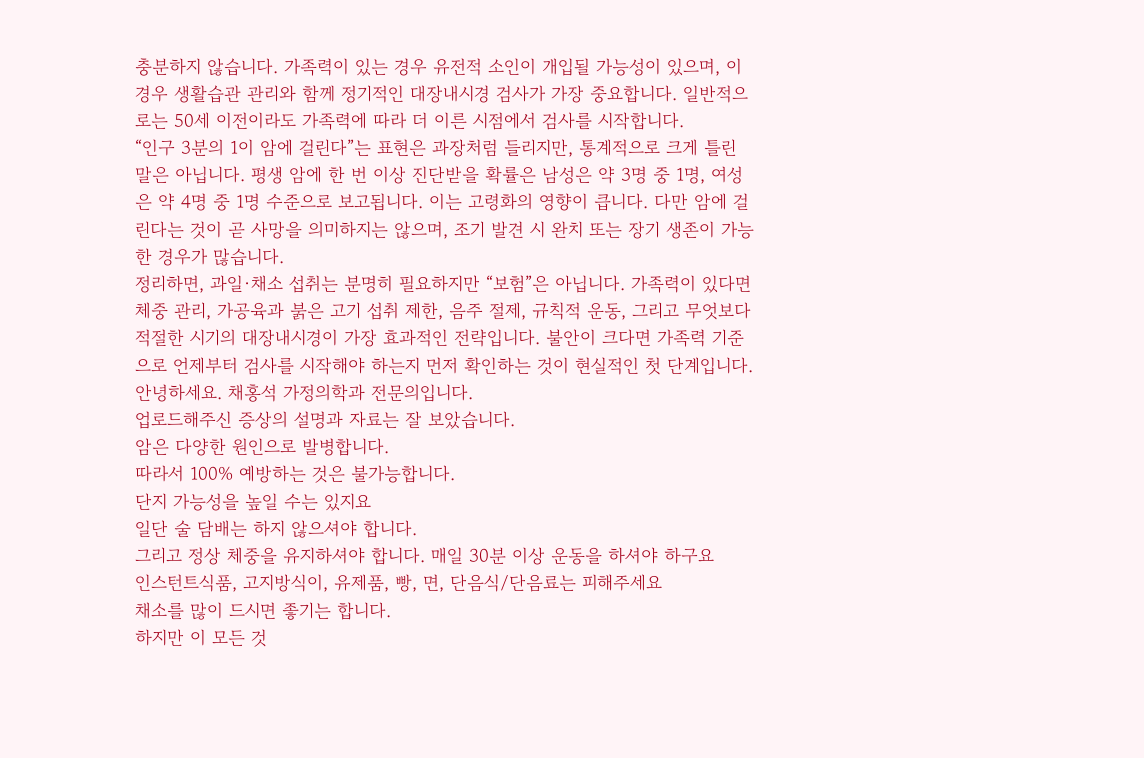충분하지 않습니다. 가족력이 있는 경우 유전적 소인이 개입될 가능성이 있으며, 이 경우 생활습관 관리와 함께 정기적인 대장내시경 검사가 가장 중요합니다. 일반적으로는 50세 이전이라도 가족력에 따라 더 이른 시점에서 검사를 시작합니다.
“인구 3분의 1이 암에 걸린다”는 표현은 과장처럼 들리지만, 통계적으로 크게 틀린 말은 아닙니다. 평생 암에 한 번 이상 진단받을 확률은 남성은 약 3명 중 1명, 여성은 약 4명 중 1명 수준으로 보고됩니다. 이는 고령화의 영향이 큽니다. 다만 암에 걸린다는 것이 곧 사망을 의미하지는 않으며, 조기 발견 시 완치 또는 장기 생존이 가능한 경우가 많습니다.
정리하면, 과일·채소 섭취는 분명히 필요하지만 “보험”은 아닙니다. 가족력이 있다면 체중 관리, 가공육과 붉은 고기 섭취 제한, 음주 절제, 규칙적 운동, 그리고 무엇보다 적절한 시기의 대장내시경이 가장 효과적인 전략입니다. 불안이 크다면 가족력 기준으로 언제부터 검사를 시작해야 하는지 먼저 확인하는 것이 현실적인 첫 단계입니다.
안녕하세요. 채홍석 가정의학과 전문의입니다.
업로드해주신 증상의 설명과 자료는 잘 보았습니다.
암은 다양한 원인으로 발병합니다.
따라서 100% 예방하는 것은 불가능합니다.
단지 가능성을 높일 수는 있지요
일단 술 담배는 하지 않으셔야 합니다.
그리고 정상 체중을 유지하셔야 합니다. 매일 30분 이상 운동을 하셔야 하구요
인스턴트식품, 고지방식이, 유제품, 빵, 면, 단음식/단음료는 피해주세요
채소를 많이 드시면 좋기는 합니다.
하지만 이 모든 것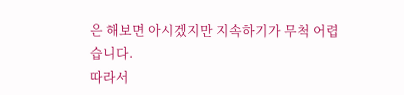은 해보면 아시겠지만 지속하기가 무척 어렵습니다.
따라서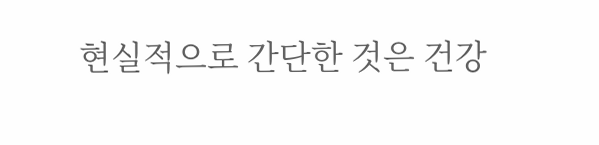현실적으로 간단한 것은 건강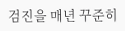검진을 매년 꾸준히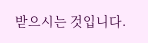받으시는 것입니다.